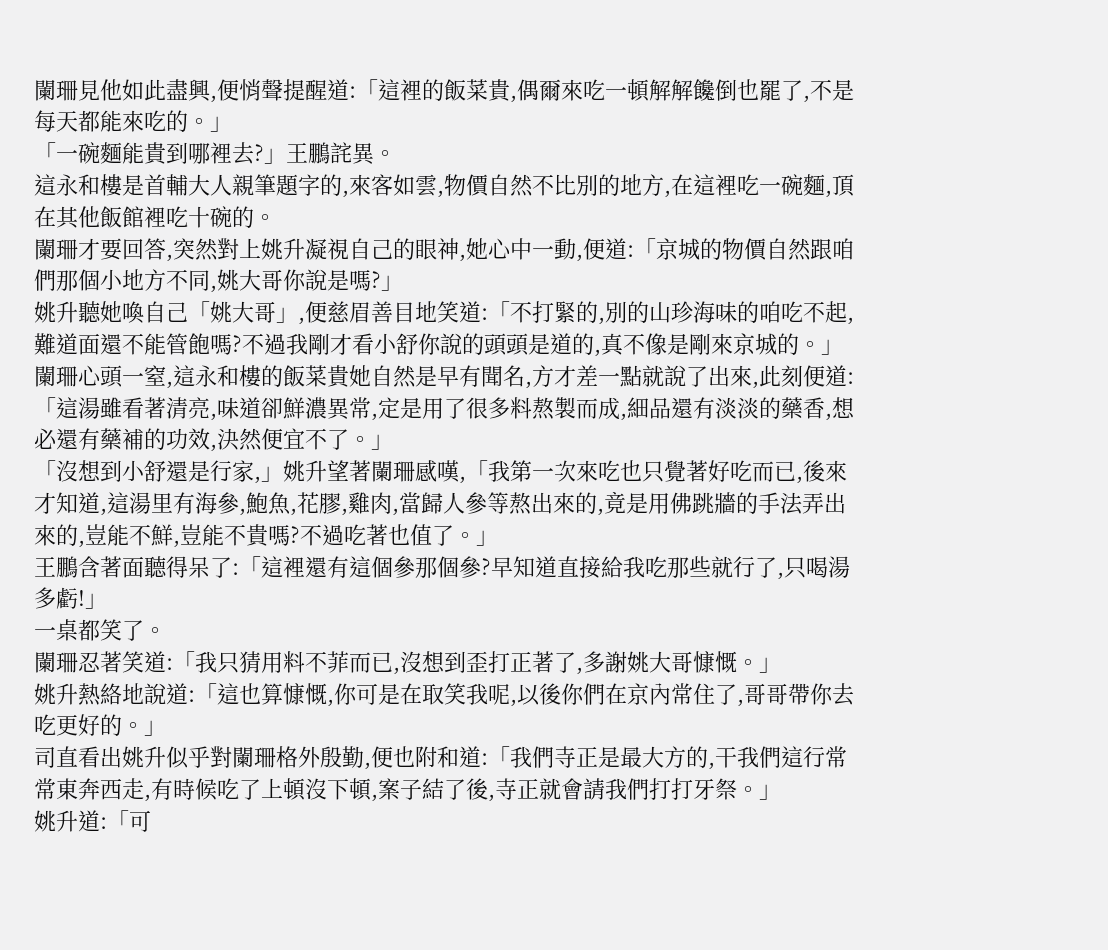闌珊見他如此盡興,便悄聲提醒道:「這裡的飯菜貴,偶爾來吃一頓解解饞倒也罷了,不是每天都能來吃的。」
「一碗麵能貴到哪裡去?」王鵬詫異。
這永和樓是首輔大人親筆題字的,來客如雲,物價自然不比別的地方,在這裡吃一碗麵,頂在其他飯館裡吃十碗的。
闌珊才要回答,突然對上姚升凝視自己的眼神,她心中一動,便道:「京城的物價自然跟咱們那個小地方不同,姚大哥你說是嗎?」
姚升聽她喚自己「姚大哥」,便慈眉善目地笑道:「不打緊的,別的山珍海味的咱吃不起,難道面還不能管飽嗎?不過我剛才看小舒你說的頭頭是道的,真不像是剛來京城的。」
闌珊心頭一窒,這永和樓的飯菜貴她自然是早有聞名,方才差一點就說了出來,此刻便道:「這湯雖看著清亮,味道卻鮮濃異常,定是用了很多料熬製而成,細品還有淡淡的藥香,想必還有藥補的功效,決然便宜不了。」
「沒想到小舒還是行家,」姚升望著闌珊感嘆,「我第一次來吃也只覺著好吃而已,後來才知道,這湯里有海參,鮑魚,花膠,雞肉,當歸人參等熬出來的,竟是用佛跳牆的手法弄出來的,豈能不鮮,豈能不貴嗎?不過吃著也值了。」
王鵬含著面聽得呆了:「這裡還有這個參那個參?早知道直接給我吃那些就行了,只喝湯多虧!」
一桌都笑了。
闌珊忍著笑道:「我只猜用料不菲而已,沒想到歪打正著了,多謝姚大哥慷慨。」
姚升熱絡地說道:「這也算慷慨,你可是在取笑我呢,以後你們在京內常住了,哥哥帶你去吃更好的。」
司直看出姚升似乎對闌珊格外殷勤,便也附和道:「我們寺正是最大方的,干我們這行常常東奔西走,有時候吃了上頓沒下頓,案子結了後,寺正就會請我們打打牙祭。」
姚升道:「可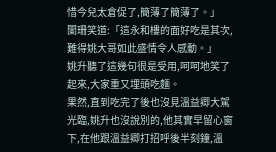惜今兒太倉促了,簡薄了簡薄了。」
闌珊笑道:「這永和樓的面好吃是其次,難得姚大哥如此盛情令人感動。」
姚升聽了這幾句很是受用,呵呵地笑了起來,大家重又埋頭吃麵。
果然,直到吃完了後也沒見溫益卿大駕光臨,姚升也沒說別的,他其實早留心窗下,在他跟溫益卿打招呼後半刻鐘,溫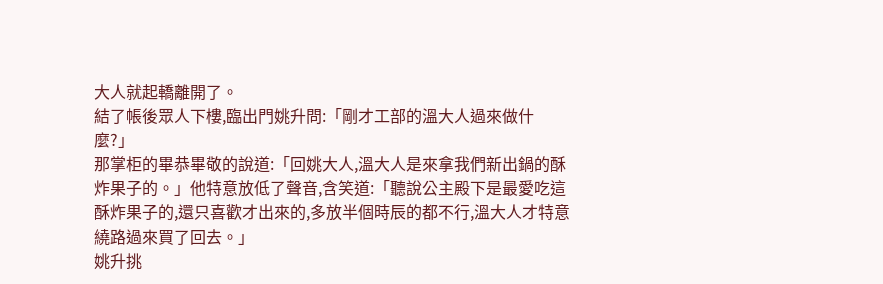大人就起轎離開了。
結了帳後眾人下樓,臨出門姚升問:「剛才工部的溫大人過來做什麼?」
那掌柜的畢恭畢敬的說道:「回姚大人,溫大人是來拿我們新出鍋的酥炸果子的。」他特意放低了聲音,含笑道:「聽說公主殿下是最愛吃這酥炸果子的,還只喜歡才出來的,多放半個時辰的都不行,溫大人才特意繞路過來買了回去。」
姚升挑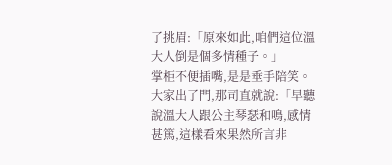了挑眉:「原來如此,咱們這位溫大人倒是個多情種子。」
掌柜不便插嘴,是是垂手陪笑。
大家出了門,那司直就說:「早聽說溫大人跟公主琴瑟和鳴,感情甚篤,這樣看來果然所言非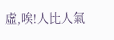虛,唉!人比人氣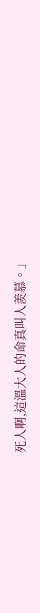死人啊,這溫大人的命真叫人羨慕。」